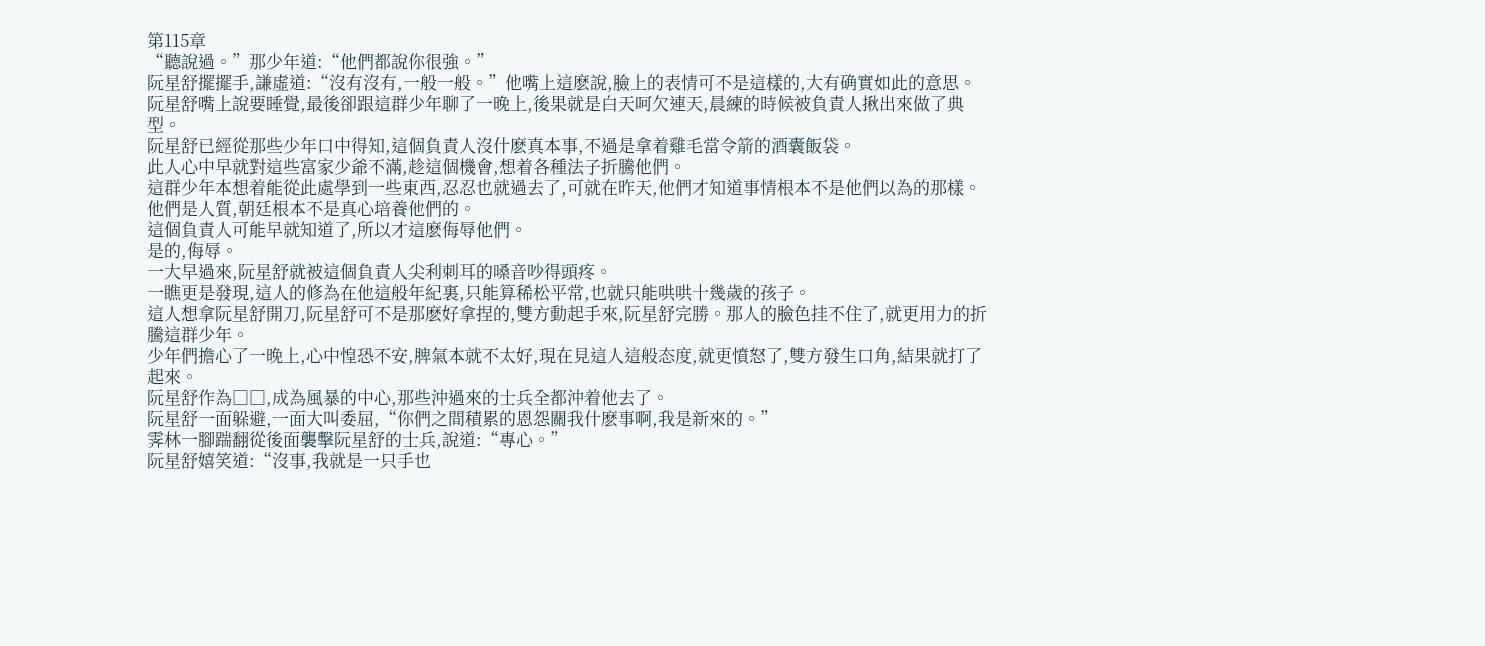第115章
“聽說過。”那少年道:“他們都說你很強。”
阮星舒擺擺手,謙虛道:“沒有沒有,一般一般。”他嘴上這麽說,臉上的表情可不是這樣的,大有确實如此的意思。
阮星舒嘴上說要睡覺,最後卻跟這群少年聊了一晚上,後果就是白天呵欠連天,晨練的時候被負責人揪出來做了典型。
阮星舒已經從那些少年口中得知,這個負責人沒什麽真本事,不過是拿着雞毛當令箭的酒囊飯袋。
此人心中早就對這些富家少爺不滿,趁這個機會,想着各種法子折騰他們。
這群少年本想着能從此處學到一些東西,忍忍也就過去了,可就在昨天,他們才知道事情根本不是他們以為的那樣。他們是人質,朝廷根本不是真心培養他們的。
這個負責人可能早就知道了,所以才這麽侮辱他們。
是的,侮辱。
一大早過來,阮星舒就被這個負責人尖利刺耳的嗓音吵得頭疼。
一瞧更是發現,這人的修為在他這般年紀裏,只能算稀松平常,也就只能哄哄十幾歲的孩子。
這人想拿阮星舒開刀,阮星舒可不是那麽好拿捏的,雙方動起手來,阮星舒完勝。那人的臉色挂不住了,就更用力的折騰這群少年。
少年們擔心了一晚上,心中惶恐不安,脾氣本就不太好,現在見這人這般态度,就更憤怒了,雙方發生口角,結果就打了起來。
阮星舒作為□□,成為風暴的中心,那些沖過來的士兵全都沖着他去了。
阮星舒一面躲避,一面大叫委屈,“你們之間積累的恩怨關我什麽事啊,我是新來的。”
霁林一腳踹翻從後面襲擊阮星舒的士兵,說道:“專心。”
阮星舒嬉笑道:“沒事,我就是一只手也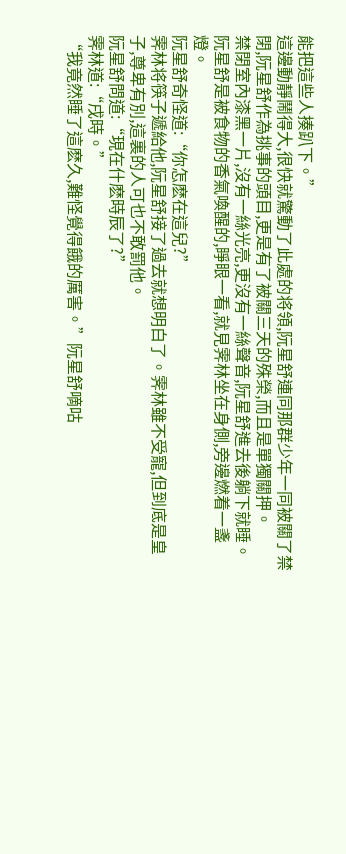能把這些人揍趴下。”
這邊動靜鬧得大,很快就驚動了此處的将領,阮星舒連同那群少年一同被關了禁閉,阮星舒作為挑事的頭目,更是有了被關三天的殊榮,而且是單獨關押。
禁閉室內漆黑一片,沒有一絲光亮,更沒有一絲聲音,阮星舒進去後躺下就睡。
阮星舒是被食物的香氣喚醒的,睜眼一看,就見霁林坐在身側,旁邊燃着一盞燈。
阮星舒奇怪道:“你怎麽在這兒?”
霁林将筷子遞給他,阮星舒接了過去就想明白了。霁林雖不受寵,但到底是皇子,尊卑有別,這裏的人可也不敢罰他。
阮星舒問道:“現在什麽時辰了?”
霁林道:“戌時。”
“我竟然睡了這麽久,難怪覺得餓的厲害。”阮星舒嘀咕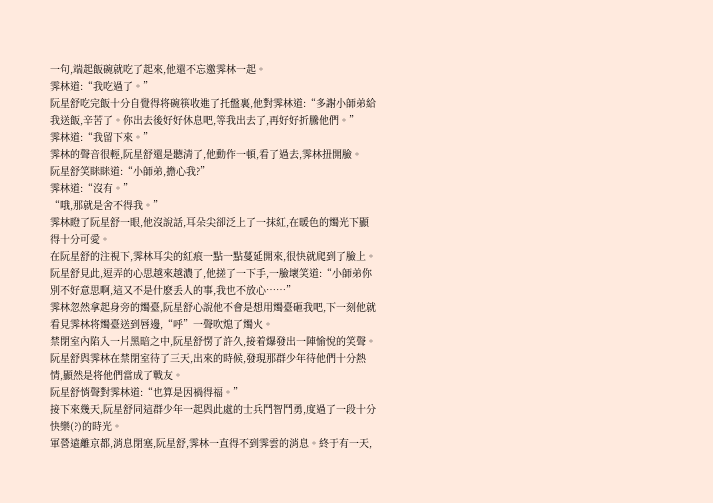一句,端起飯碗就吃了起來,他還不忘邀霁林一起。
霁林道:“我吃過了。”
阮星舒吃完飯十分自覺得将碗筷收進了托盤裏,他對霁林道:“多謝小師弟給我送飯,辛苦了。你出去後好好休息吧,等我出去了,再好好折騰他們。”
霁林道:“我留下來。”
霁林的聲音很輕,阮星舒還是聽清了,他動作一頓,看了過去,霁林扭開臉。
阮星舒笑眯眯道:“小師弟,擔心我?”
霁林道:“沒有。”
“哦,那就是舍不得我。”
霁林瞪了阮星舒一眼,他沒說話,耳朵尖卻泛上了一抹紅,在暖色的燭光下顯得十分可愛。
在阮星舒的注視下,霁林耳尖的紅痕一點一點蔓延開來,很快就爬到了臉上。
阮星舒見此,逗弄的心思越來越濃了,他搓了一下手,一臉壞笑道:“小師弟你別不好意思啊,這又不是什麽丢人的事,我也不放心……”
霁林忽然拿起身旁的燭臺,阮星舒心說他不會是想用燭臺砸我吧,下一刻他就看見霁林将燭臺送到唇邊,“呼”一聲吹熄了燭火。
禁閉室內陷入一片黑暗之中,阮星舒愣了許久,接着爆發出一陣愉悅的笑聲。
阮星舒與霁林在禁閉室待了三天,出來的時候,發現那群少年待他們十分熱情,顯然是将他們當成了戰友。
阮星舒悄聲對霁林道:“也算是因禍得福。”
接下來幾天,阮星舒同這群少年一起與此處的士兵鬥智鬥勇,度過了一段十分快樂(?)的時光。
軍營遠離京都,消息閉塞,阮星舒,霁林一直得不到霁雲的消息。終于有一天,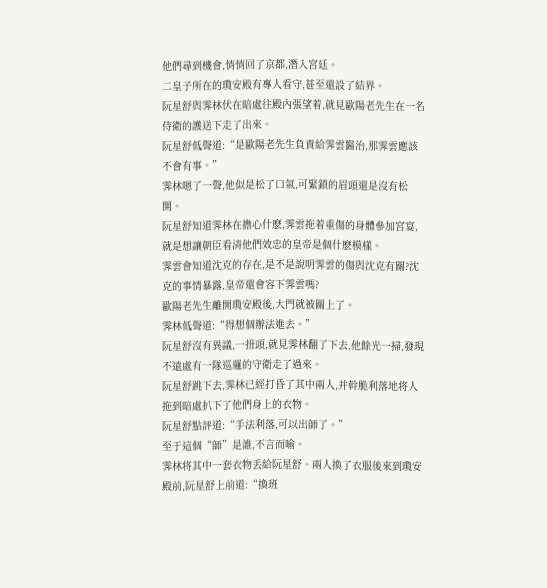他們尋到機會,悄悄回了京都,潛入宮廷。
二皇子所在的瓊安殿有專人看守,甚至還設了結界。
阮星舒與霁林伏在暗處往殿內張望着,就見歐陽老先生在一名侍衛的護送下走了出來。
阮星舒低聲道:“是歐陽老先生負責給霁雲醫治,那霁雲應該不會有事。”
霁林嗯了一聲,他似是松了口氣,可緊鎖的眉頭還是沒有松開。
阮星舒知道霁林在擔心什麽,霁雲拖着重傷的身體參加宮宴,就是想讓朝臣看清他們效忠的皇帝是個什麽模樣。
霁雲會知道沈克的存在,是不是說明霁雲的傷與沈克有關?沈克的事情暴露,皇帝還會容下霁雲嗎?
歐陽老先生離開瓊安殿後,大門就被關上了。
霁林低聲道:“得想個辦法進去。”
阮星舒沒有異議,一扭頭,就見霁林翻了下去,他餘光一掃,發現不遠處有一隊巡邏的守衛走了過來。
阮星舒跳下去,霁林已經打昏了其中兩人,并幹脆利落地将人拖到暗處扒下了他們身上的衣物。
阮星舒點評道:“手法利落,可以出師了。”
至于這個“師”是誰,不言而喻。
霁林将其中一套衣物丢給阮星舒。兩人換了衣服後來到瓊安殿前,阮星舒上前道:“換班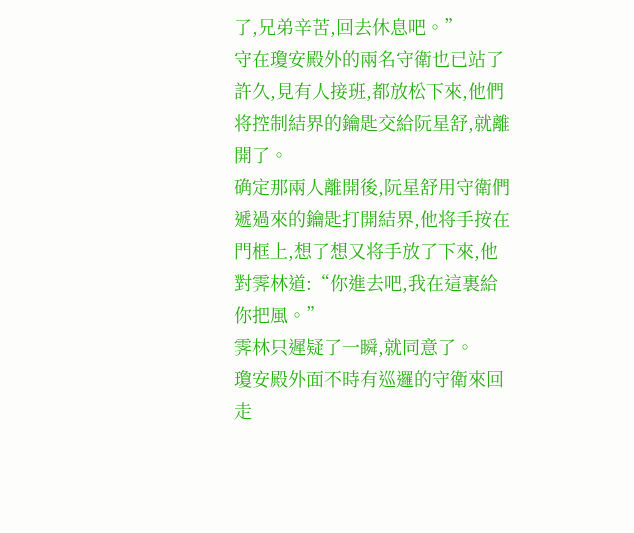了,兄弟辛苦,回去休息吧。”
守在瓊安殿外的兩名守衛也已站了許久,見有人接班,都放松下來,他們将控制結界的鑰匙交給阮星舒,就離開了。
确定那兩人離開後,阮星舒用守衛們遞過來的鑰匙打開結界,他将手按在門框上,想了想又将手放了下來,他對霁林道:“你進去吧,我在這裏給你把風。”
霁林只遲疑了一瞬,就同意了。
瓊安殿外面不時有巡邏的守衛來回走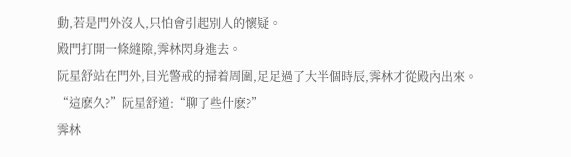動,若是門外沒人,只怕會引起別人的懷疑。
殿門打開一條縫隙,霁林閃身進去。
阮星舒站在門外,目光警戒的掃着周圍,足足過了大半個時辰,霁林才從殿內出來。
“這麽久?”阮星舒道:“聊了些什麽?”
霁林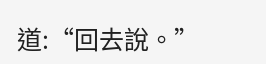道:“回去說。”